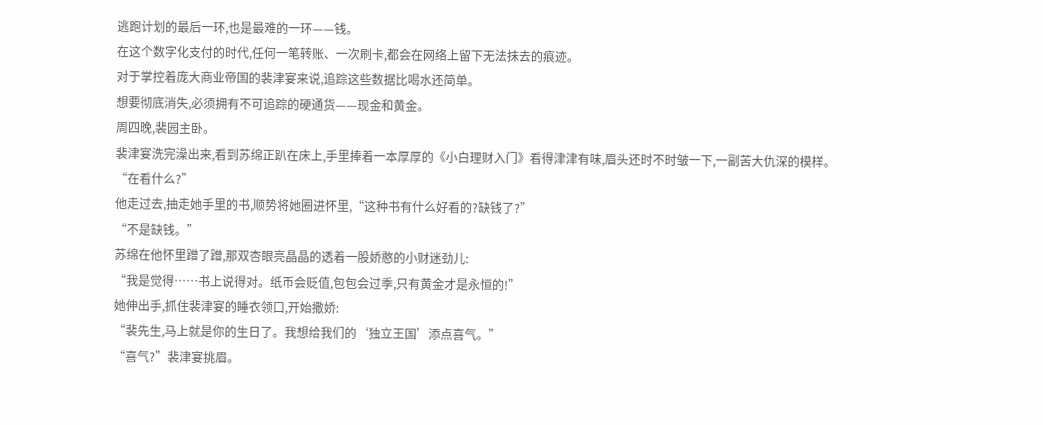逃跑计划的最后一环,也是最难的一环——钱。
在这个数字化支付的时代,任何一笔转账、一次刷卡,都会在网络上留下无法抹去的痕迹。
对于掌控着庞大商业帝国的裴津宴来说,追踪这些数据比喝水还简单。
想要彻底消失,必须拥有不可追踪的硬通货——现金和黄金。
周四晚,裴园主卧。
裴津宴洗完澡出来,看到苏绵正趴在床上,手里捧着一本厚厚的《小白理财入门》看得津津有味,眉头还时不时皱一下,一副苦大仇深的模样。
“在看什么?”
他走过去,抽走她手里的书,顺势将她圈进怀里,“这种书有什么好看的?缺钱了?”
“不是缺钱。”
苏绵在他怀里蹭了蹭,那双杏眼亮晶晶的透着一股娇憨的小财迷劲儿:
“我是觉得……书上说得对。纸币会贬值,包包会过季,只有黄金才是永恒的!”
她伸出手,抓住裴津宴的睡衣领口,开始撒娇:
“裴先生,马上就是你的生日了。我想给我们的‘独立王国’添点喜气。”
“喜气?”裴津宴挑眉。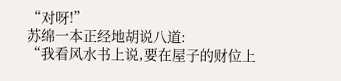“对呀!”
苏绵一本正经地胡说八道:
“我看风水书上说,要在屋子的财位上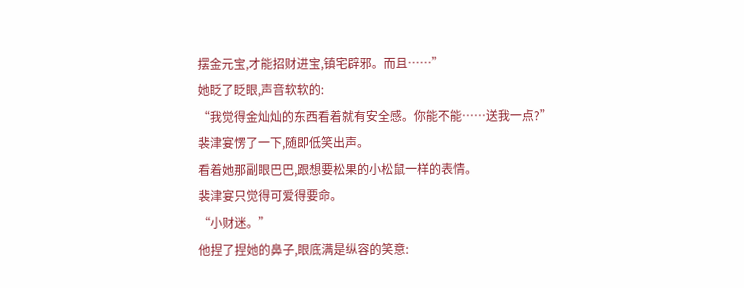摆金元宝,才能招财进宝,镇宅辟邪。而且……”
她眨了眨眼,声音软软的:
“我觉得金灿灿的东西看着就有安全感。你能不能……送我一点?”
裴津宴愣了一下,随即低笑出声。
看着她那副眼巴巴,跟想要松果的小松鼠一样的表情。
裴津宴只觉得可爱得要命。
“小财迷。”
他捏了捏她的鼻子,眼底满是纵容的笑意: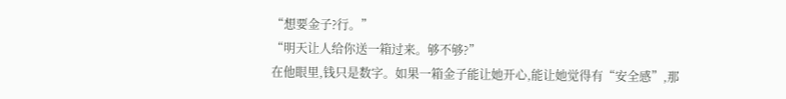“想要金子?行。”
“明天让人给你送一箱过来。够不够?”
在他眼里,钱只是数字。如果一箱金子能让她开心,能让她觉得有“安全感”,那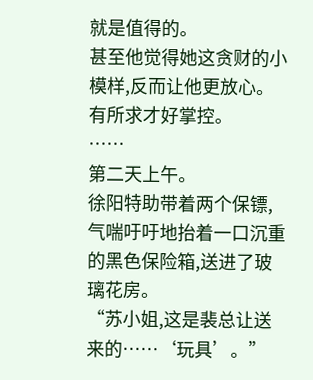就是值得的。
甚至他觉得她这贪财的小模样,反而让他更放心。
有所求才好掌控。
……
第二天上午。
徐阳特助带着两个保镖,气喘吁吁地抬着一口沉重的黑色保险箱,送进了玻璃花房。
“苏小姐,这是裴总让送来的……‘玩具’。”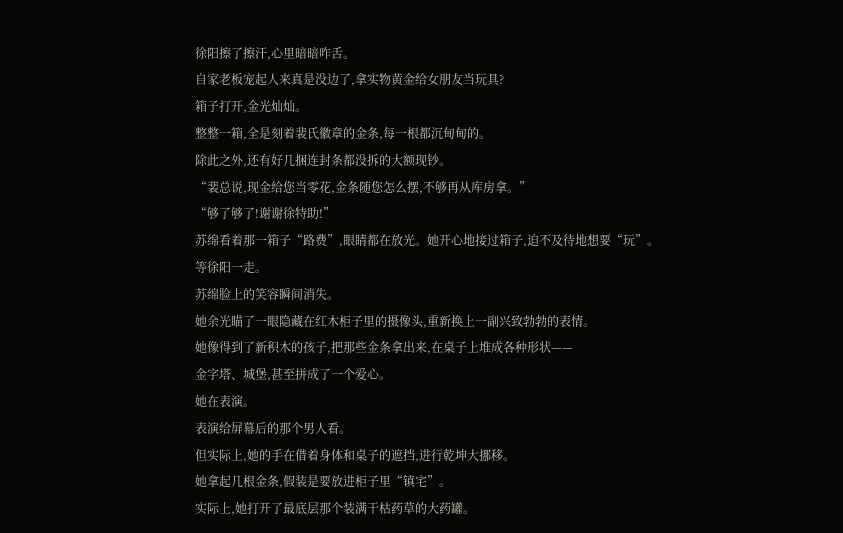徐阳擦了擦汗,心里暗暗咋舌。
自家老板宠起人来真是没边了,拿实物黄金给女朋友当玩具?
箱子打开,金光灿灿。
整整一箱,全是刻着裴氏徽章的金条,每一根都沉甸甸的。
除此之外,还有好几捆连封条都没拆的大额现钞。
“裴总说,现金给您当零花,金条随您怎么摆,不够再从库房拿。”
“够了够了!谢谢徐特助!”
苏绵看着那一箱子“路费”,眼睛都在放光。她开心地接过箱子,迫不及待地想要“玩”。
等徐阳一走。
苏绵脸上的笑容瞬间消失。
她余光瞄了一眼隐藏在红木柜子里的摄像头,重新换上一副兴致勃勃的表情。
她像得到了新积木的孩子,把那些金条拿出来,在桌子上堆成各种形状——
金字塔、城堡,甚至拼成了一个爱心。
她在表演。
表演给屏幕后的那个男人看。
但实际上,她的手在借着身体和桌子的遮挡,进行乾坤大挪移。
她拿起几根金条,假装是要放进柜子里“镇宅”。
实际上,她打开了最底层那个装满干枯药草的大药罐。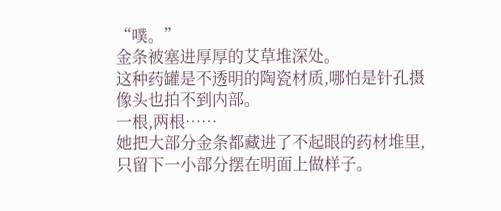“噗。”
金条被塞进厚厚的艾草堆深处。
这种药罐是不透明的陶瓷材质,哪怕是针孔摄像头也拍不到内部。
一根,两根……
她把大部分金条都藏进了不起眼的药材堆里,只留下一小部分摆在明面上做样子。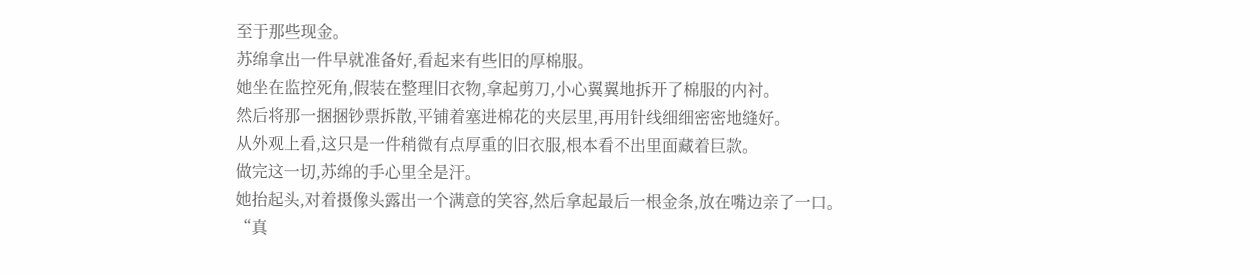至于那些现金。
苏绵拿出一件早就准备好,看起来有些旧的厚棉服。
她坐在监控死角,假装在整理旧衣物,拿起剪刀,小心翼翼地拆开了棉服的内衬。
然后将那一捆捆钞票拆散,平铺着塞进棉花的夹层里,再用针线细细密密地缝好。
从外观上看,这只是一件稍微有点厚重的旧衣服,根本看不出里面藏着巨款。
做完这一切,苏绵的手心里全是汗。
她抬起头,对着摄像头露出一个满意的笑容,然后拿起最后一根金条,放在嘴边亲了一口。
“真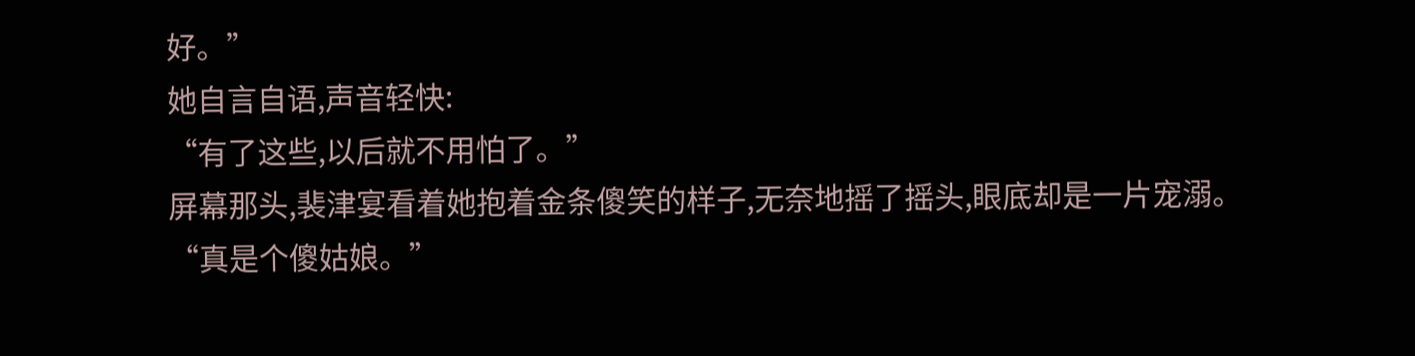好。”
她自言自语,声音轻快:
“有了这些,以后就不用怕了。”
屏幕那头,裴津宴看着她抱着金条傻笑的样子,无奈地摇了摇头,眼底却是一片宠溺。
“真是个傻姑娘。”